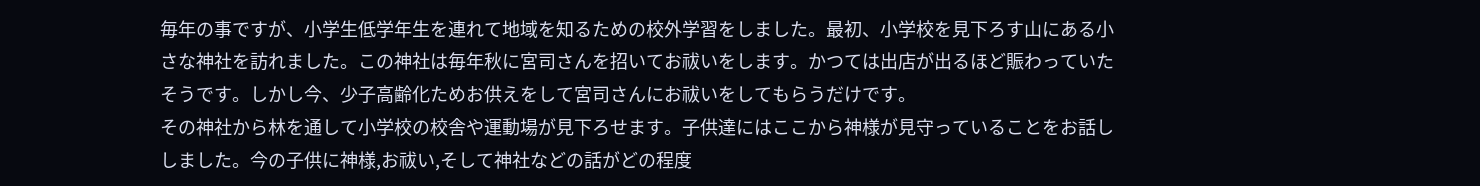毎年の事ですが、小学生低学年生を連れて地域を知るための校外学習をしました。最初、小学校を見下ろす山にある小さな神社を訪れました。この神社は毎年秋に宮司さんを招いてお祓いをします。かつては出店が出るほど賑わっていたそうです。しかし今、少子高齢化ためお供えをして宮司さんにお祓いをしてもらうだけです。
その神社から林を通して小学校の校舎や運動場が見下ろせます。子供達にはここから神様が見守っていることをお話ししました。今の子供に神様,お祓い,そして神社などの話がどの程度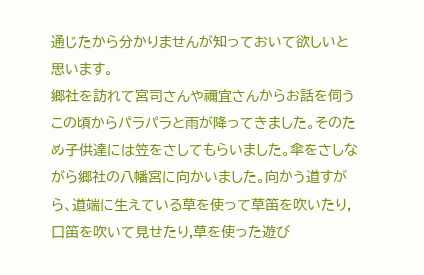通じたから分かりませんが知っておいて欲しいと思います。
郷社を訪れて宮司さんや禰宜さんからお話を伺う
この頃からパラパラと雨が降ってきました。そのため子供達には笠をさしてもらいました。傘をさしながら郷社の八幡宮に向かいました。向かう道すがら、道端に生えている草を使って草笛を吹いたり,口笛を吹いて見せたり,草を使った遊び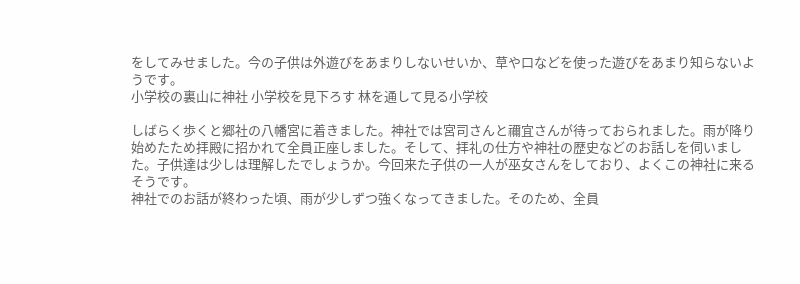をしてみせました。今の子供は外遊びをあまりしないせいか、草や口などを使った遊びをあまり知らないようです。
小学校の裏山に神社 小学校を見下ろす 林を通して見る小学校

しばらく歩くと郷社の八幡宮に着きました。神社では宮司さんと禰宜さんが待っておられました。雨が降り始めたため拝殿に招かれて全員正座しました。そして、拝礼の仕方や神社の歴史などのお話しを伺いました。子供達は少しは理解したでしょうか。今回来た子供の一人が巫女さんをしており、よくこの神社に来るそうです。
神社でのお話が終わった頃、雨が少しずつ強くなってきました。そのため、全員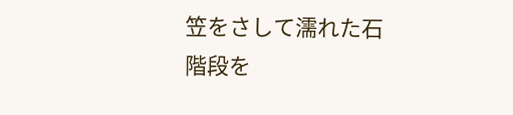笠をさして濡れた石階段を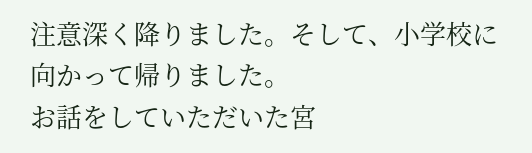注意深く降りました。そして、小学校に向かって帰りました。
お話をしていただいた宮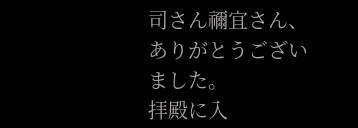司さん禰宜さん、ありがとうございました。
拝殿に入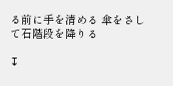る前に手を清める 傘をさして石階段を降りる

↧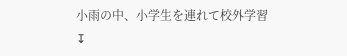小雨の中、小学生を連れて校外学習
↧